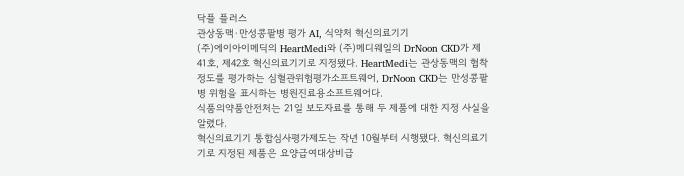닥플 플러스
관상동맥·만성콩팥병 평가 AI, 식약처 혁신의료기기
(주)에이아이메딕의 HeartMedi와 (주)메디웨일의 DrNoon CKD가 제41호, 제42호 혁신의료기기로 지정됐다. HeartMedi는 관상동맥의 협착 정도를 평가하는 심혈관위험평가소프트웨어, DrNoon CKD는 만성콩팥병 위험을 표시하는 병원진료용소프트웨어다.
식품의약품안전처는 21일 보도자료를 통해 두 제품에 대한 지정 사실을 알렸다.
혁신의료기기 통합심사평가제도는 작년 10월부터 시행됐다. 혁신의료기기로 지정된 제품은 요양급여대상비급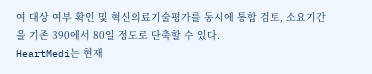여 대상 여부 확인 및 혁신의료기술평가를 동시에 통합 검토, 소요기간을 기존 390에서 80일 정도로 단축할 수 있다.
HeartMedi는 현재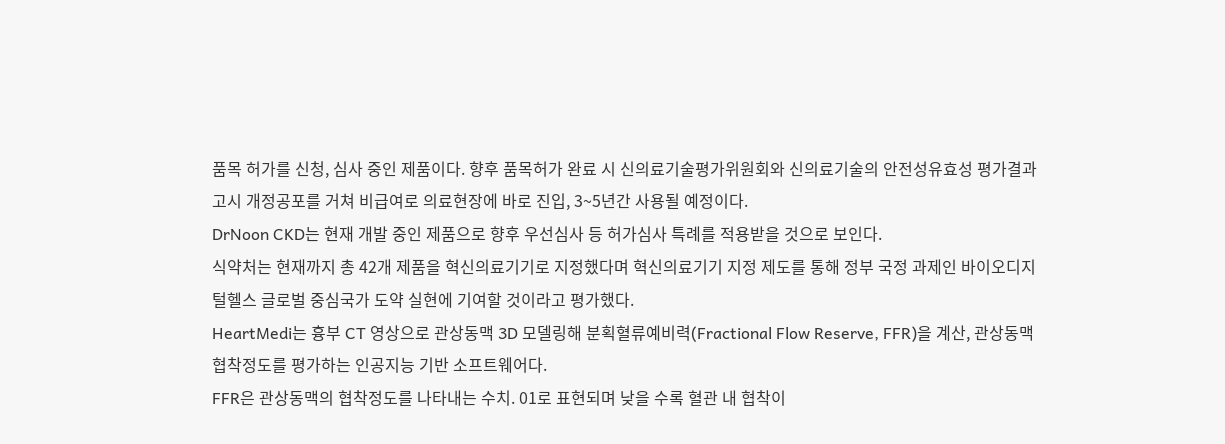품목 허가를 신청, 심사 중인 제품이다. 향후 품목허가 완료 시 신의료기술평가위원회와 신의료기술의 안전성유효성 평가결과고시 개정공포를 거쳐 비급여로 의료현장에 바로 진입, 3~5년간 사용될 예정이다.
DrNoon CKD는 현재 개발 중인 제품으로 향후 우선심사 등 허가심사 특례를 적용받을 것으로 보인다.
식약처는 현재까지 총 42개 제품을 혁신의료기기로 지정했다며 혁신의료기기 지정 제도를 통해 정부 국정 과제인 바이오디지털헬스 글로벌 중심국가 도약 실현에 기여할 것이라고 평가했다.
HeartMedi는 흉부 CT 영상으로 관상동맥 3D 모델링해 분획혈류예비력(Fractional Flow Reserve, FFR)을 계산, 관상동맥 협착정도를 평가하는 인공지능 기반 소프트웨어다.
FFR은 관상동맥의 협착정도를 나타내는 수치. 01로 표현되며 낮을 수록 혈관 내 협착이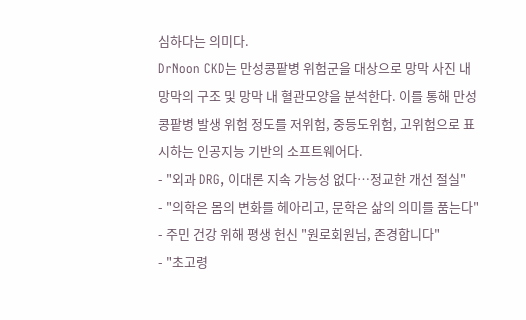심하다는 의미다.
DrNoon CKD는 만성콩팥병 위험군을 대상으로 망막 사진 내 망막의 구조 및 망막 내 혈관모양을 분석한다. 이를 통해 만성콩팥병 발생 위험 정도를 저위험, 중등도위험, 고위험으로 표시하는 인공지능 기반의 소프트웨어다.
- "외과 DRG, 이대론 지속 가능성 없다…정교한 개선 절실"
- "의학은 몸의 변화를 헤아리고, 문학은 삶의 의미를 품는다"
- 주민 건강 위해 평생 헌신 "원로회원님, 존경합니다"
- "초고령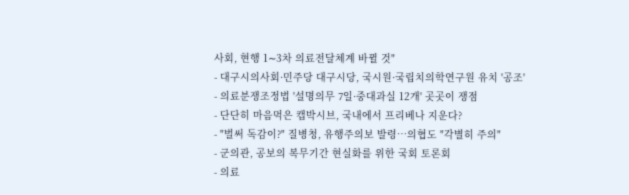사회, 현행 1∼3차 의료전달체계 바뀔 것"
- 대구시의사회·민주당 대구시당, 국시원·국립치의학연구원 유치 '공조'
- 의료분쟁조정법 '설명의무 7일·중대과실 12개' 곳곳이 쟁점
- 단단히 마음먹은 캡박시브, 국내에서 프리베나 지운다?
- "벌써 독감이?" 질병청, 유행주의보 발령…의협도 "각별히 주의"
- 군의관, 공보의 복무기간 현실화를 위한 국회 토론회
- 의료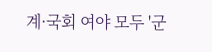계·국회 여야 모두 '군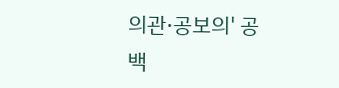의관·공보의' 공백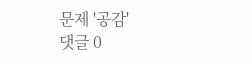문제 '공감'
댓글 0